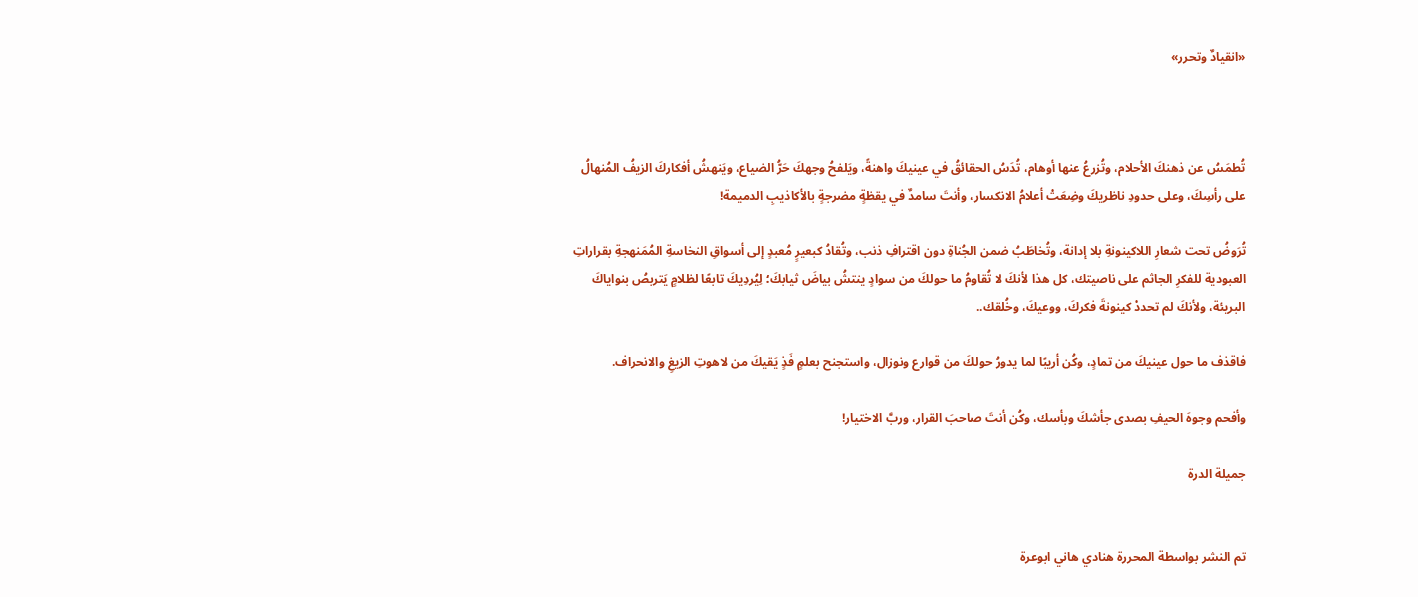«انقيادٌ وتحرر»



تُطمَسُ عن ذهنكَ الأحلام، وتُزرعُ عنها أوهام، تُدَسُ الحقائقُ في عينيكَ واهنةً، ويَلفحُ وجهكَ حَرُّ الضياع، ويَنهشُ أفكاركَ الزيفُ المُنهالُ على رأسِكَ، وعلى حدودِ ناظريكَ وضِعَتْ أعلامُ الانكسار، وأنتَ سامدٌ في يقظةٍ مضرجةٍ بالأكاذيبِ الدميمة!

تُرَوضُ تحت شعارِ اللاكينونةِ بلا إدانة، وتُخاطَبُ ضمن الجُناةِ دون اقترافِ ذنب، وتُقادُ كبعيرٍ مُعبدٍ إلى أسواقِ النخاسةِ المُمَنهجةِ بقراراتِ العبودية للفكرِ الجاثم على ناصيتك، كل هذا لأنكَ لا تُقاومُ ما حولكَ من سوادٍ ينتشُ بياضَ ثيابكَ؛ لِيُردِيكَ تابعًا لظلامٍ يَتربصُ بنواياكَ البريئة، ولأنكَ لم تحددْ كينونةَ فكركَ، ووعيكَ، وخُلقك..

فاقذف ما حول عينيكَ من تمادٍ، وكُن أريبًا لما يدورُ حولكَ من قوارع ونوزال، واستجنح بعلمٍ فَذٍ يَقيكَ من لاهوتِ الزيغِ والانحراف.

وأفحم وجوهَ الحيفِ بصدى جأشكَ وبأسك، وكُن أنتَ صاحبَ القرار، وربَّ الاختيار!

جميلة الدرة


تم النشر بواسطة المحررة هنادي هاني ابوعرة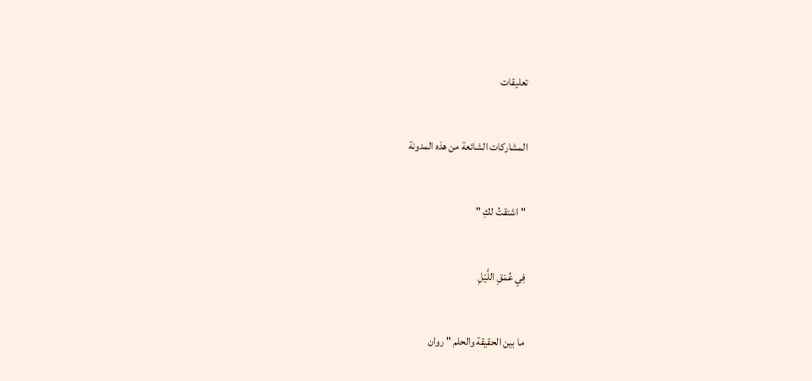تعليقات

المشاركات الشائعة من هذه المدونة

"اشتقتُ لكِ "

فِي عُمْقِ اللَّيْلِ

ما بين الحقيقة والحلم " روان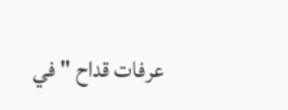عرفات قداح " في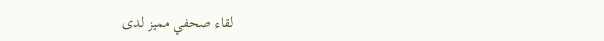لقاء صحفي مميز لدى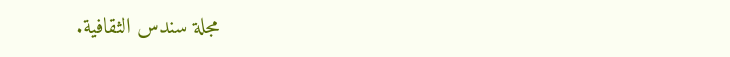مجلة سندس الثقافية.